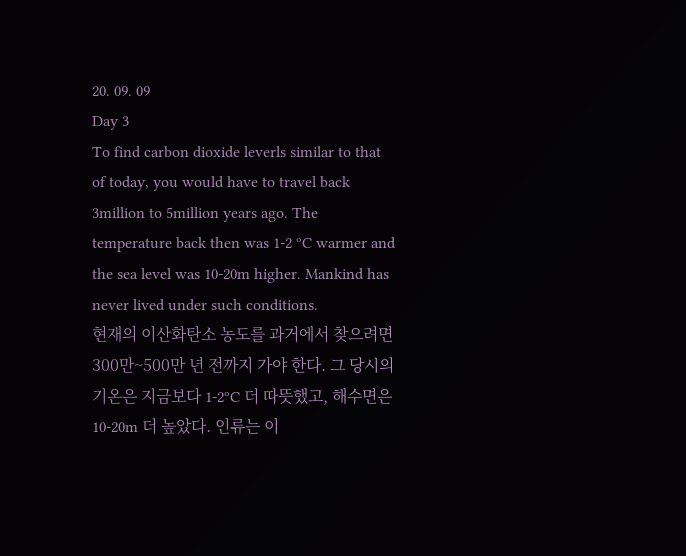20. 09. 09
Day 3
To find carbon dioxide leverls similar to that of today, you would have to travel back 3million to 5million years ago. The temperature back then was 1-2 ºC warmer and the sea level was 10-20m higher. Mankind has never lived under such conditions.
현재의 이산화탄소 농도를 과거에서 찾으려면 300만~500만 년 전까지 가야 한다. 그 당시의 기온은 지금보다 1-2ºC 더 따뜻했고, 해수면은 10-20m 더 높았다. 인류는 이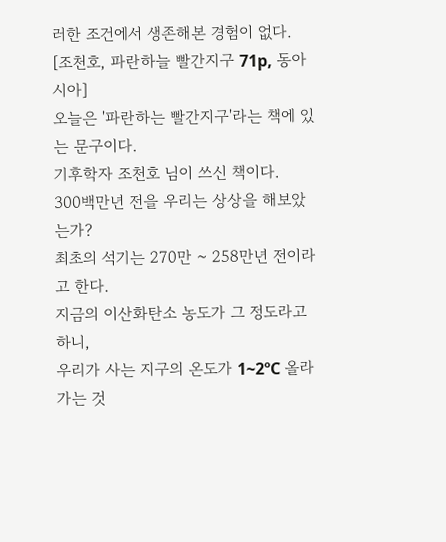러한 조건에서 생존해본 경험이 없다.
[조천호, 파란하늘 빨간지구 71p, 동아시아]
오늘은 '파란하는 빨간지구'라는 책에 있는 문구이다.
기후학자 조천호 님이 쓰신 책이다.
300백만년 전을 우리는 상상을 해보았는가?
최초의 석기는 270만 ~ 258만년 전이라고 한다.
지금의 이산화탄소 농도가 그 정도라고 하니,
우리가 사는 지구의 온도가 1~2ºC 올라가는 것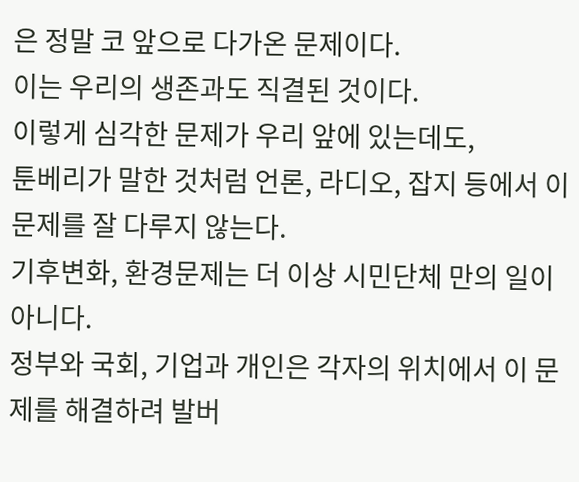은 정말 코 앞으로 다가온 문제이다.
이는 우리의 생존과도 직결된 것이다.
이렇게 심각한 문제가 우리 앞에 있는데도,
툰베리가 말한 것처럼 언론, 라디오, 잡지 등에서 이 문제를 잘 다루지 않는다.
기후변화, 환경문제는 더 이상 시민단체 만의 일이 아니다.
정부와 국회, 기업과 개인은 각자의 위치에서 이 문제를 해결하려 발버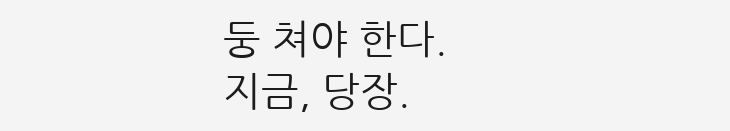둥 쳐야 한다.
지금, 당장.